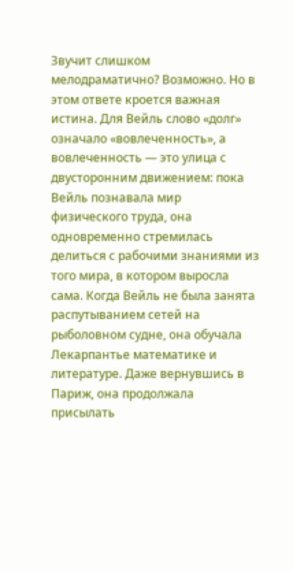Звучит слишком мелодраматично? Возможно. Но в этом ответе кроется важная истина. Для Вейль слово «долг» означало «вовлеченность», а вовлеченность — это улица с двусторонним движением: пока Вейль познавала мир физического труда, она одновременно стремилась делиться с рабочими знаниями из того мира, в котором выросла сама. Когда Вейль не была занята распутыванием сетей на рыболовном судне, она обучала Лекарпантье математике и литературе. Даже вернувшись в Париж, она продолжала присылать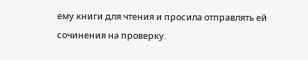ему книги для чтения и просила отправлять ей сочинения на проверку.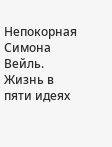Непокорная Симона Вейль. Жизнь в пяти идеях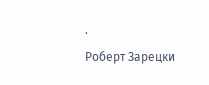·
Роберт Зарецки